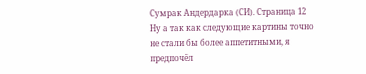Сумрак Андердарка (СИ). Страница 12
Ну а так как следующие картины точно не стали бы более аппетитными, я предпочёл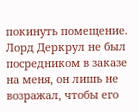покинуть помещение. Лорд Деркрул не был посредником в заказе на меня, он лишь не возражал, чтобы его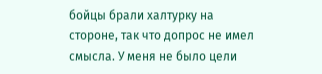бойцы брали халтурку на стороне, так что допрос не имел смысла. У меня не было цели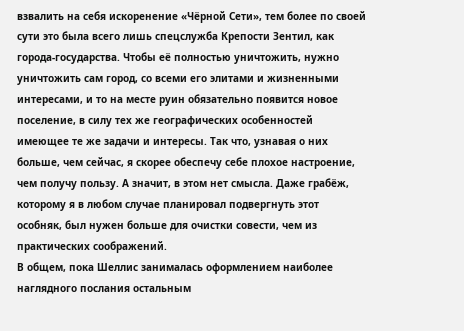взвалить на себя искоренение «Чёрной Сети», тем более по своей сути это была всего лишь спецслужба Крепости Зентил, как города-государства. Чтобы её полностью уничтожить, нужно уничтожить сам город, со всеми его элитами и жизненными интересами, и то на месте руин обязательно появится новое поселение, в силу тех же географических особенностей имеющее те же задачи и интересы. Так что, узнавая о них больше, чем сейчас, я скорее обеспечу себе плохое настроение, чем получу пользу. А значит, в этом нет смысла. Даже грабёж, которому я в любом случае планировал подвергнуть этот особняк, был нужен больше для очистки совести, чем из практических соображений.
В общем, пока Шеллис занималась оформлением наиболее наглядного послания остальным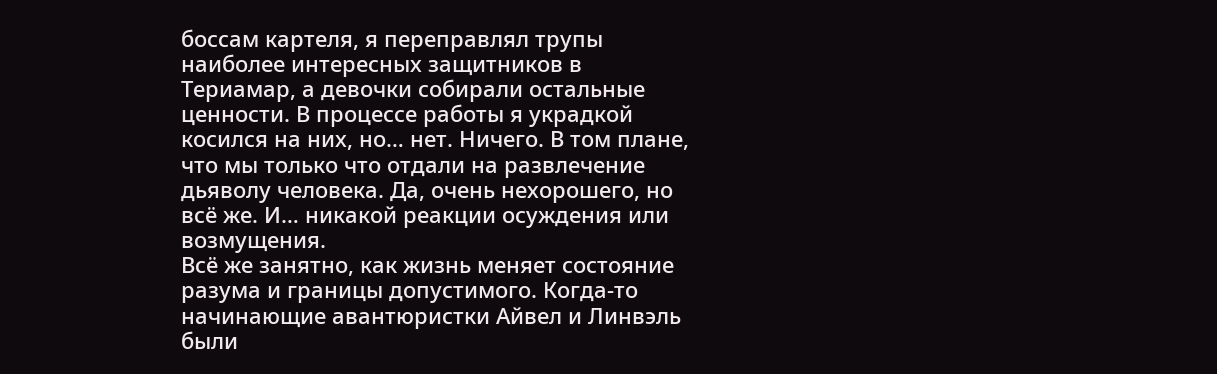боссам картеля, я переправлял трупы наиболее интересных защитников в Териамар, а девочки собирали остальные ценности. В процессе работы я украдкой косился на них, но… нет. Ничего. В том плане, что мы только что отдали на развлечение дьяволу человека. Да, очень нехорошего, но всё же. И… никакой реакции осуждения или возмущения.
Всё же занятно, как жизнь меняет состояние разума и границы допустимого. Когда-то начинающие авантюристки Айвел и Линвэль были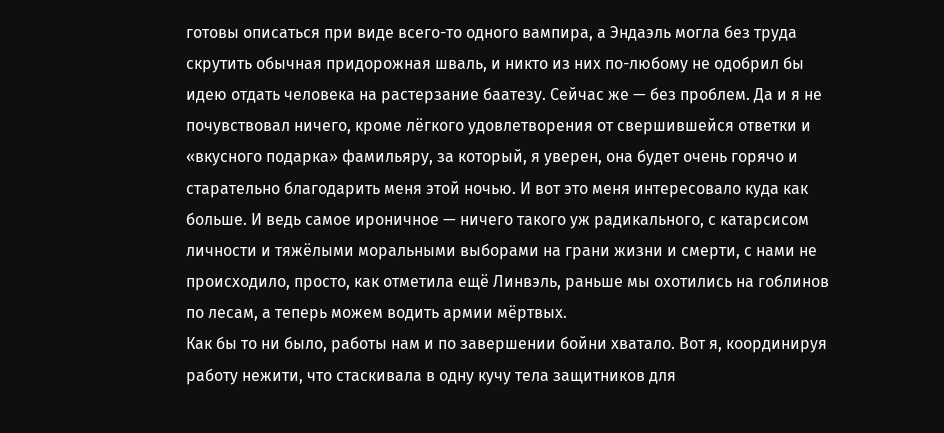готовы описаться при виде всего-то одного вампира, а Эндаэль могла без труда скрутить обычная придорожная шваль, и никто из них по-любому не одобрил бы идею отдать человека на растерзание баатезу. Сейчас же — без проблем. Да и я не почувствовал ничего, кроме лёгкого удовлетворения от свершившейся ответки и «вкусного подарка» фамильяру, за который, я уверен, она будет очень горячо и старательно благодарить меня этой ночью. И вот это меня интересовало куда как больше. И ведь самое ироничное — ничего такого уж радикального, с катарсисом личности и тяжёлыми моральными выборами на грани жизни и смерти, с нами не происходило, просто, как отметила ещё Линвэль, раньше мы охотились на гоблинов по лесам, а теперь можем водить армии мёртвых.
Как бы то ни было, работы нам и по завершении бойни хватало. Вот я, координируя работу нежити, что стаскивала в одну кучу тела защитников для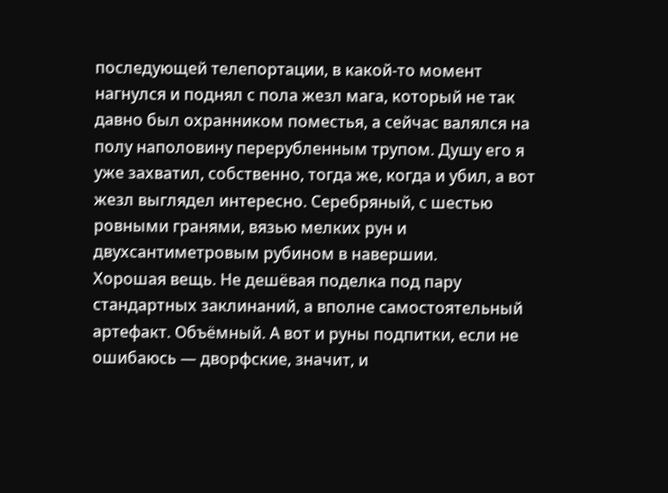последующей телепортации, в какой-то момент нагнулся и поднял с пола жезл мага, который не так давно был охранником поместья, а сейчас валялся на полу наполовину перерубленным трупом. Душу его я уже захватил, собственно, тогда же, когда и убил, а вот жезл выглядел интересно. Серебряный, с шестью ровными гранями, вязью мелких рун и двухсантиметровым рубином в навершии.
Хорошая вещь. Не дешёвая поделка под пару стандартных заклинаний, а вполне самостоятельный артефакт. Объёмный. А вот и руны подпитки, если не ошибаюсь — дворфские, значит, и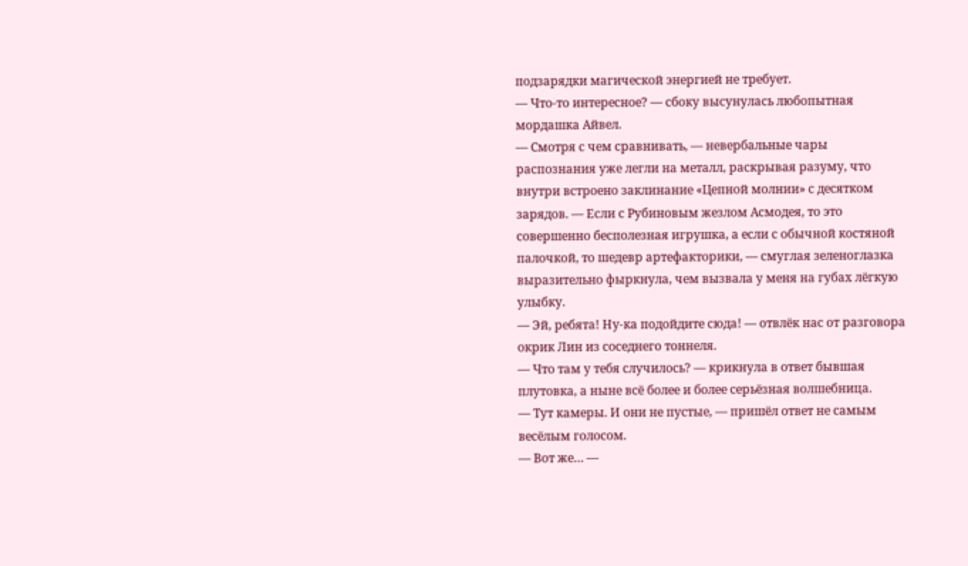подзарядки магической энергией не требует.
— Что-то интересное? — сбоку высунулась любопытная мордашка Айвел.
— Смотря с чем сравнивать, — невербальные чары распознания уже легли на металл, раскрывая разуму, что внутри встроено заклинание «Цепной молнии» с десятком зарядов. — Если с Рубиновым жезлом Асмодея, то это совершенно бесполезная игрушка, а если с обычной костяной палочкой, то шедевр артефакторики, — смуглая зеленоглазка выразительно фыркнула, чем вызвала у меня на губах лёгкую улыбку.
— Эй, ребята! Ну-ка подойдите сюда! — отвлёк нас от разговора окрик Лин из соседнего тоннеля.
— Что там у тебя случилось? — крикнула в ответ бывшая плутовка, а ныне всё более и более серьёзная волшебница.
— Тут камеры. И они не пустые, — пришёл ответ не самым весёлым голосом.
— Вот же… —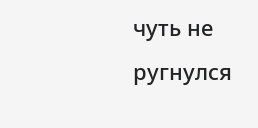чуть не ругнулся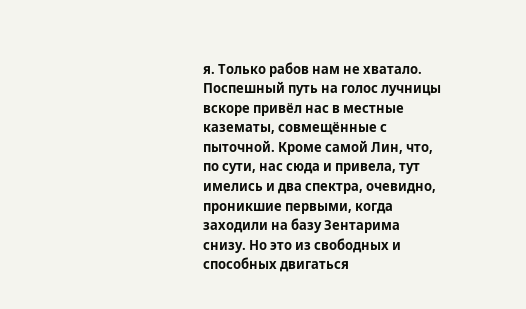я. Только рабов нам не хватало.
Поспешный путь на голос лучницы вскоре привёл нас в местные казематы, совмещённые с пыточной. Кроме самой Лин, что, по сути, нас сюда и привела, тут имелись и два спектра, очевидно, проникшие первыми, когда заходили на базу Зентарима снизу. Но это из свободных и способных двигаться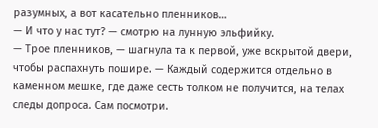разумных, а вот касательно пленников…
— И что у нас тут? — смотрю на лунную эльфийку.
— Трое пленников, — шагнула та к первой, уже вскрытой двери, чтобы распахнуть пошире. — Каждый содержится отдельно в каменном мешке, где даже сесть толком не получится, на телах следы допроса. Сам посмотри.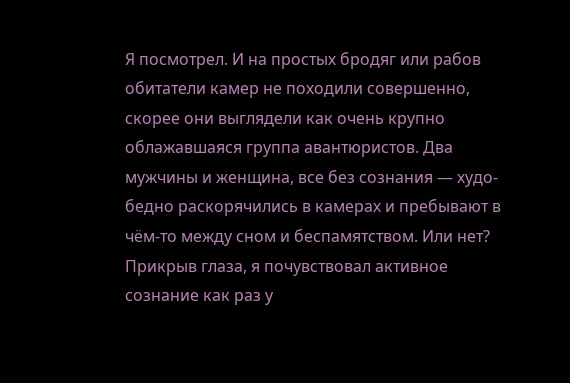Я посмотрел. И на простых бродяг или рабов обитатели камер не походили совершенно, скорее они выглядели как очень крупно облажавшаяся группа авантюристов. Два мужчины и женщина, все без сознания — худо-бедно раскорячились в камерах и пребывают в чём-то между сном и беспамятством. Или нет? Прикрыв глаза, я почувствовал активное сознание как раз у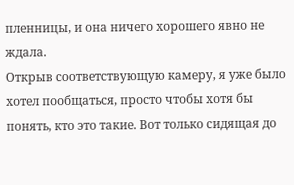пленницы, и она ничего хорошего явно не ждала.
Открыв соответствующую камеру, я уже было хотел пообщаться, просто чтобы хотя бы понять, кто это такие. Вот только сидящая до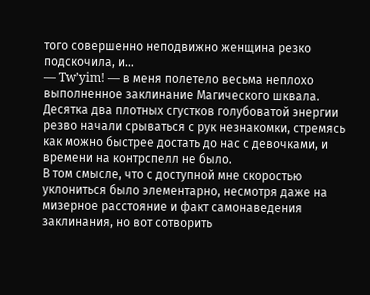того совершенно неподвижно женщина резко подскочила, и…
— Tw’yim! — в меня полетело весьма неплохо выполненное заклинание Магического шквала. Десятка два плотных сгустков голубоватой энергии резво начали срываться с рук незнакомки, стремясь как можно быстрее достать до нас с девочками, и времени на контрспелл не было.
В том смысле, что с доступной мне скоростью уклониться было элементарно, несмотря даже на мизерное расстояние и факт самонаведения заклинания, но вот сотворить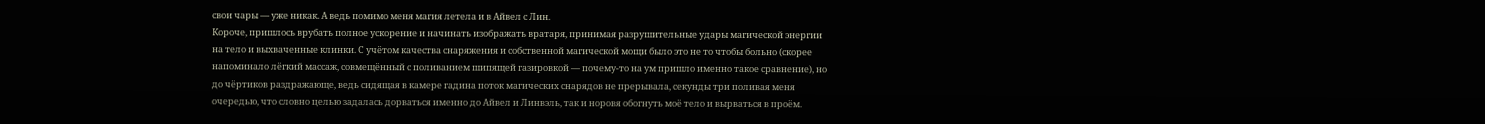свои чары — уже никак. А ведь помимо меня магия летела и в Айвел с Лин.
Короче, пришлось врубать полное ускорение и начинать изображать вратаря, принимая разрушительные удары магической энергии на тело и выхваченные клинки. С учётом качества снаряжения и собственной магической мощи было это не то чтобы больно (скорее напоминало лёгкий массаж, совмещённый с поливанием шипящей газировкой — почему-то на ум пришло именно такое сравнение), но до чёртиков раздражающе, ведь сидящая в камере гадина поток магических снарядов не прерывала, секунды три поливая меня очередью, что словно целью задалась дорваться именно до Айвел и Линвэль, так и норовя обогнуть моё тело и вырваться в проём.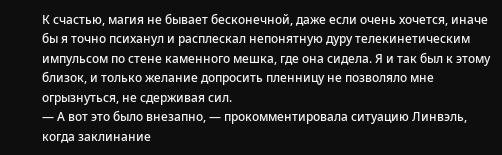К счастью, магия не бывает бесконечной, даже если очень хочется, иначе бы я точно психанул и расплескал непонятную дуру телекинетическим импульсом по стене каменного мешка, где она сидела. Я и так был к этому близок, и только желание допросить пленницу не позволяло мне огрызнуться, не сдерживая сил.
— А вот это было внезапно, — прокомментировала ситуацию Линвэль, когда заклинание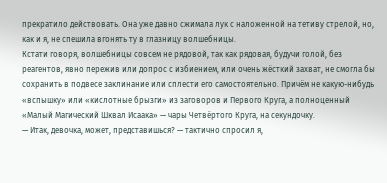прекратило действовать. Она уже давно сжимала лук с наложенной на тетиву стрелой, но, как и я, не спешила вгонять ту в глазницу волшебницы.
Кстати говоря, волшебницы совсем не рядовой, так как рядовая, будучи голой, без реагентов, явно пережив или допрос с избиением, или очень жёсткий захват, не смогла бы сохранить в подвесе заклинание или сплести его самостоятельно. Причём не какую-нибудь «вспышку» или «кислотные брызги» из заговоров и Первого Круга, а полноценный «Малый Магический Шквал Исаака» — чары Четвёртого Круга, на секундочку.
— Итак, девочка, может, представишься? — тактично спросил я,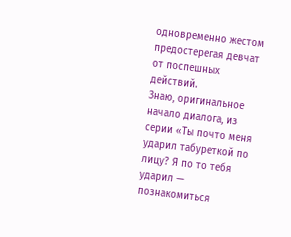одновременно жестом предостерегая девчат от поспешных действий.
Знаю, оригинальное начало диалога, из серии «Ты почто меня ударил табуреткой по лицу? Я по то тебя ударил — познакомиться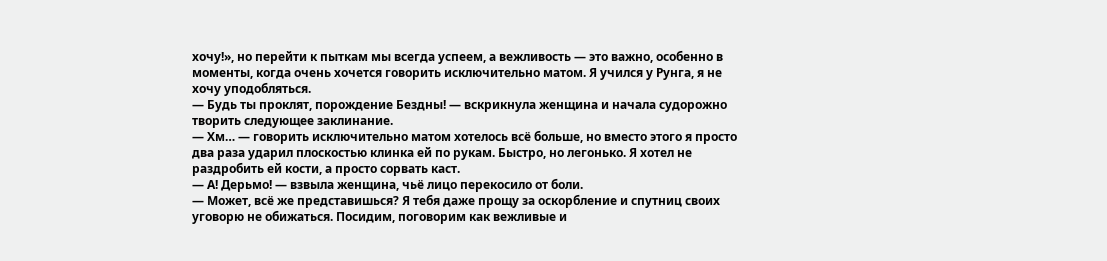хочу!», но перейти к пыткам мы всегда успеем, а вежливость — это важно, особенно в моменты, когда очень хочется говорить исключительно матом. Я учился у Рунга, я не хочу уподобляться.
— Будь ты проклят, порождение Бездны! — вскрикнула женщина и начала судорожно творить следующее заклинание.
— Хм… — говорить исключительно матом хотелось всё больше, но вместо этого я просто два раза ударил плоскостью клинка ей по рукам. Быстро, но легонько. Я хотел не раздробить ей кости, а просто сорвать каст.
— А! Дерьмо! — взвыла женщина, чьё лицо перекосило от боли.
— Может, всё же представишься? Я тебя даже прощу за оскорбление и спутниц своих уговорю не обижаться. Посидим, поговорим как вежливые и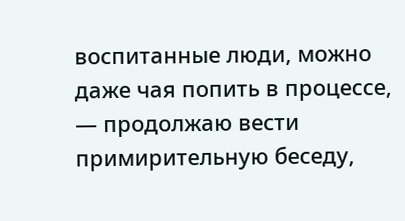воспитанные люди, можно даже чая попить в процессе, — продолжаю вести примирительную беседу,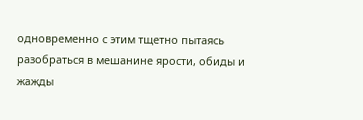одновременно с этим тщетно пытаясь разобраться в мешанине ярости, обиды и жажды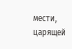мести, царящей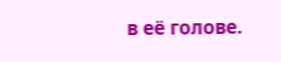в её голове.